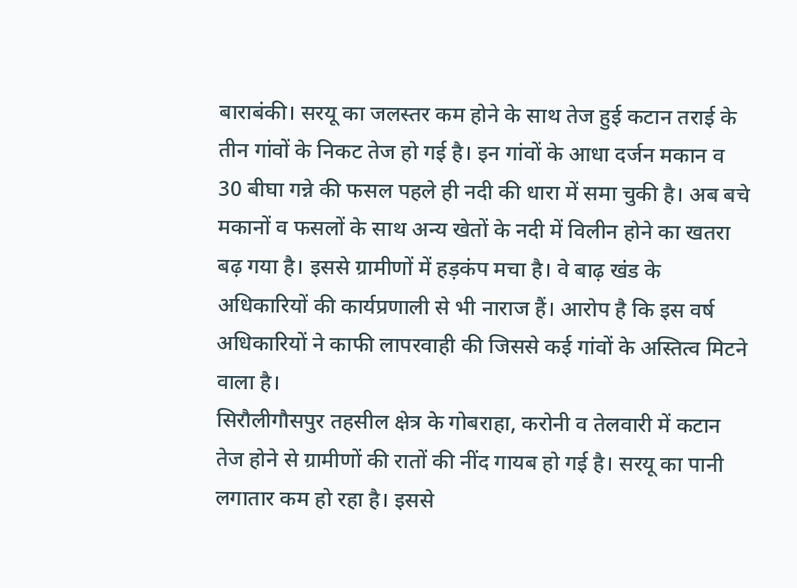बाराबंकी। सरयू का जलस्तर कम होने के साथ तेज हुई कटान तराई के तीन गांवों के निकट तेज हो गई है। इन गांवों के आधा दर्जन मकान व 30 बीघा गन्ने की फसल पहले ही नदी की धारा में समा चुकी है। अब बचे मकानों व फसलों के साथ अन्य खेतों के नदी में विलीन होने का खतरा बढ़ गया है। इससे ग्रामीणों में हड़कंप मचा है। वे बाढ़ खंड के अधिकारियों की कार्यप्रणाली से भी नाराज हैं। आरोप है कि इस वर्ष अधिकारियों ने काफी लापरवाही की जिससे कई गांवों के अस्तित्व मिटने वाला है।
सिरौलीगौसपुर तहसील क्षेत्र के गोबराहा, करोनी व तेलवारी में कटान तेज होने से ग्रामीणों की रातों की नींद गायब हो गई है। सरयू का पानी लगातार कम हो रहा है। इससे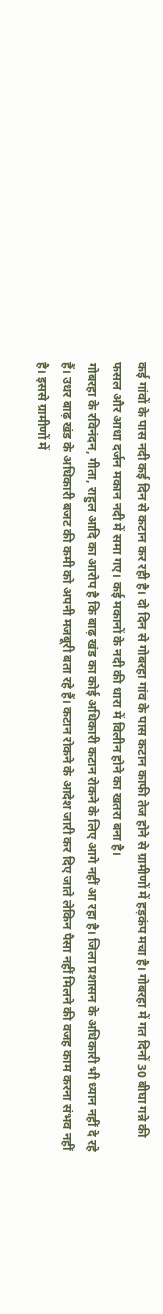कई गांवों के पास नदी कई दिन से कटान कर रही है। दो दिन से गोबरहा गांव के पास कटान काफी तेज होने से ग्रामीणों में हड़कंप मचा है। गोबरहा में गत दिनों 30 बीघा गन्ने की फसल और आधा दर्जन मकान नदी में समा गए। कई मकानों के नदी की धारा में विलीन होने का खतरा बना है।
गोबरहा के रविनंदन, गीता, राहुल आदि का आरोप है कि बाढ़ खंड का कोई अधिकारी कटान रोकने के लिए आगे नहीं आ रहा है। जिला प्रशासन के अधिकारी भी ध्यान नहीं दे रहे हैं। उधर बाढ़ खंड के अधिकारी बजट की कमी को अपनी मजबूरी बता रहे हैं। कटान रोकने के आदेश जारी कर दिए जाते लेकिन पैसा नहीं मिलने की वजह काम करना संभव नहीं है। इससे ग्रामीणों में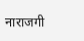नाराजगी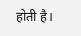होती है।